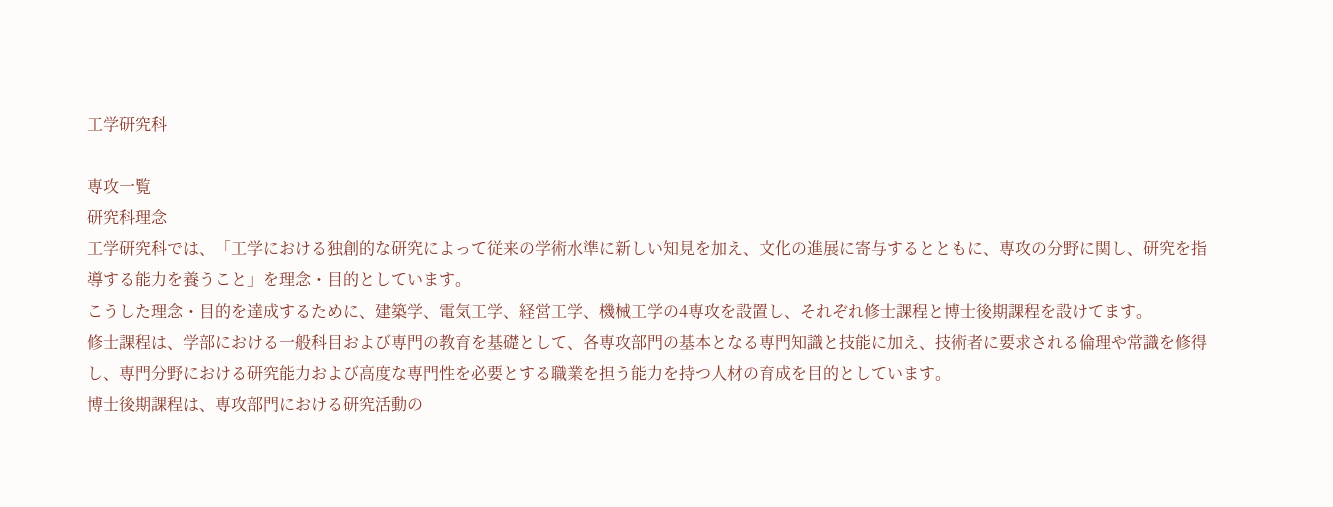工学研究科

専攻一覧
研究科理念
工学研究科では、「工学における独創的な研究によって従来の学術水準に新しい知見を加え、文化の進展に寄与するとともに、専攻の分野に関し、研究を指導する能力を養うこと」を理念・目的としています。
こうした理念・目的を達成するために、建築学、電気工学、経営工学、機械工学の4専攻を設置し、それぞれ修士課程と博士後期課程を設けてます。
修士課程は、学部における一般科目および専門の教育を基礎として、各専攻部門の基本となる専門知識と技能に加え、技術者に要求される倫理や常識を修得し、専門分野における研究能力および高度な専門性を必要とする職業を担う能力を持つ人材の育成を目的としています。
博士後期課程は、専攻部門における研究活動の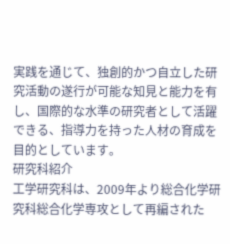実践を通じて、独創的かつ自立した研究活動の遂行が可能な知見と能力を有し、国際的な水準の研究者として活躍できる、指導力を持った人材の育成を目的としています。
研究科紹介
工学研究科は、2009年より総合化学研究科総合化学専攻として再編された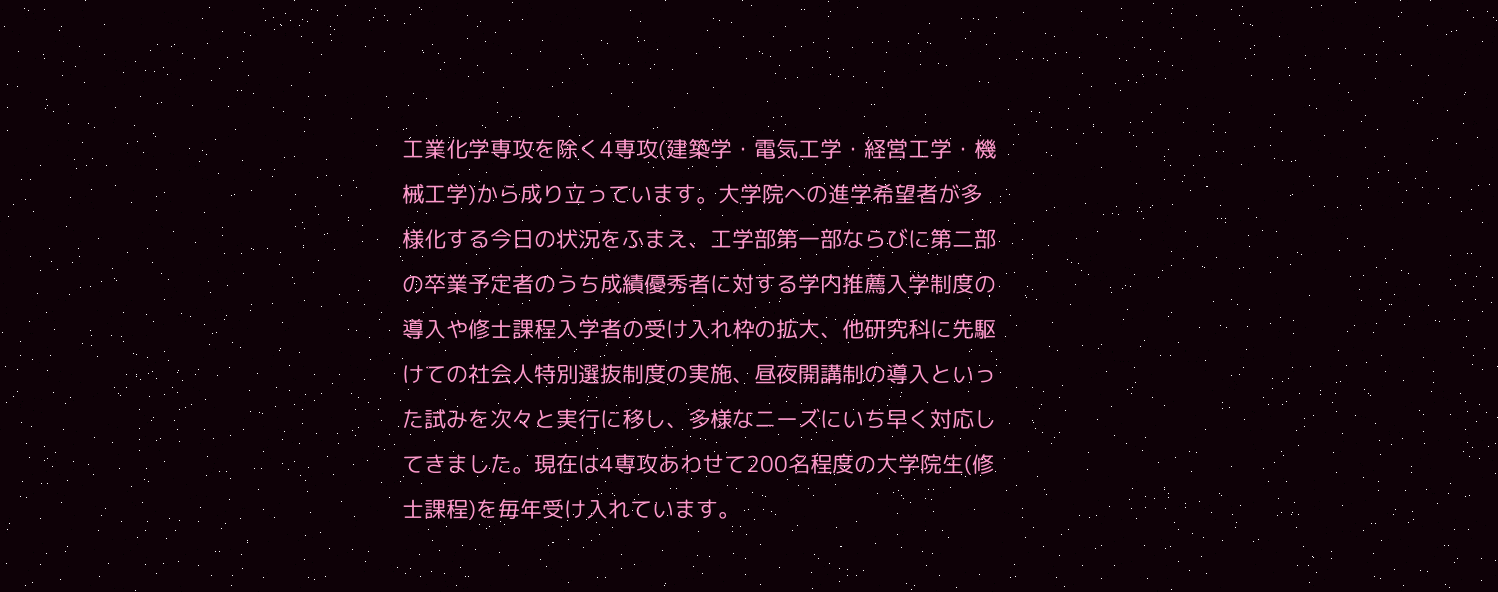工業化学専攻を除く4専攻(建築学・電気工学・経営工学・機械工学)から成り立っています。大学院への進学希望者が多様化する今日の状況をふまえ、工学部第一部ならびに第二部の卒業予定者のうち成績優秀者に対する学内推薦入学制度の導入や修士課程入学者の受け入れ枠の拡大、他研究科に先駆けての社会人特別選抜制度の実施、昼夜開講制の導入といった試みを次々と実行に移し、多様なニーズにいち早く対応してきました。現在は4専攻あわせて200名程度の大学院生(修士課程)を毎年受け入れています。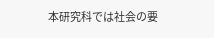本研究科では社会の要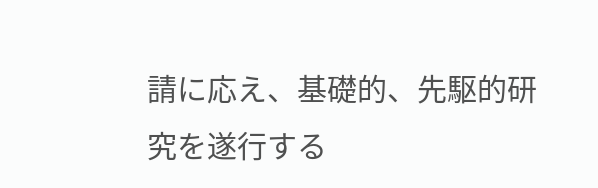請に応え、基礎的、先駆的研究を遂行する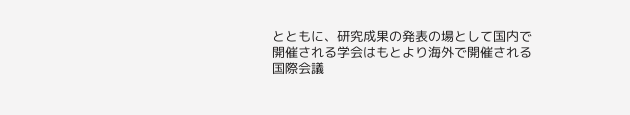とともに、研究成果の発表の場として国内で開催される学会はもとより海外で開催される国際会議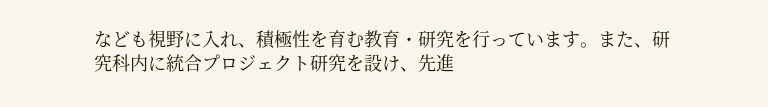なども視野に入れ、積極性を育む教育・研究を行っています。また、研究科内に統合プロジェクト研究を設け、先進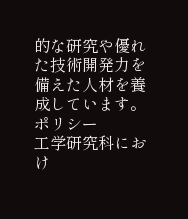的な研究や優れた技術開発力を備えた人材を養成しています。
ポリシー
工学研究科におけ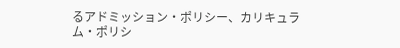るアドミッション・ポリシー、カリキュラム・ポリシ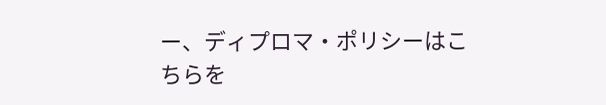ー、ディプロマ・ポリシーはこちらを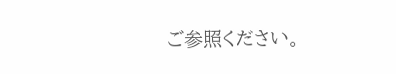ご参照ください。